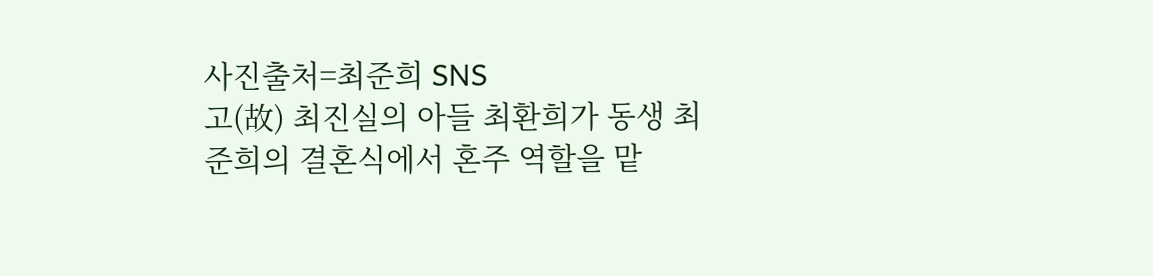사진출처=최준희 SNS
고(故) 최진실의 아들 최환희가 동생 최준희의 결혼식에서 혼주 역할을 맡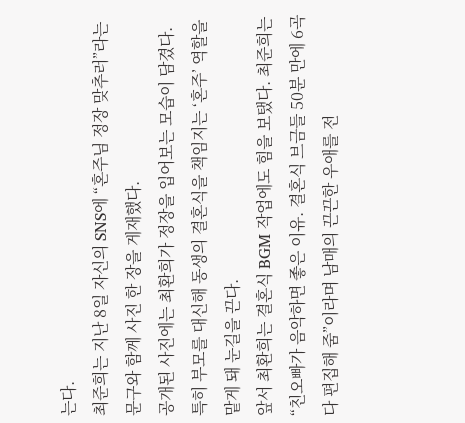는다.
최준희는 지난 8일 자신의 SNS에 “혼주님 정장 맞추러”라는 문구와 함께 사진 한 장을 게재했다.
공개된 사진에는 최환희가 정장을 입어보는 모습이 담겼다. 특히 부모를 대신해 동생의 결혼식을 책임지는 ‘혼주’ 역할을 맡게 돼 눈길을 끈다.
앞서 최환희는 결혼식 BGM 작업에도 힘을 보탰다. 최준희는 “친오빠가 음악하면 좋은 이유. 결혼식 브금들 50분 만에 6곡 다 편집해 줌”이라며 남매의 끈끈한 우애를 전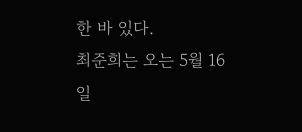한 바 있다.
최준희는 오는 5월 16일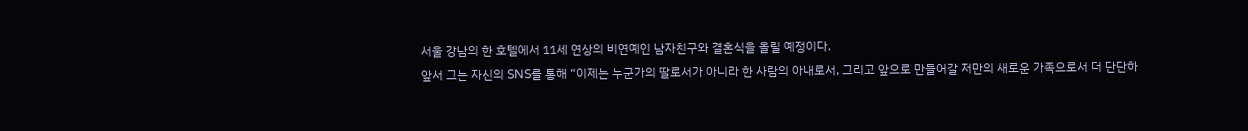서울 강남의 한 호텔에서 11세 연상의 비연예인 남자친구와 결혼식을 올릴 예정이다.
앞서 그는 자신의 SNS를 통해 “이제는 누군가의 딸로서가 아니라 한 사람의 아내로서, 그리고 앞으로 만들어갈 저만의 새로운 가족으로서 더 단단하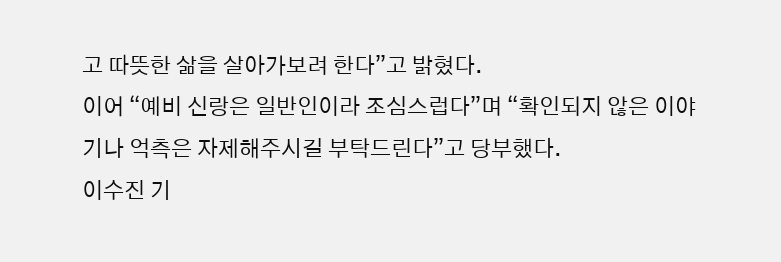고 따뜻한 삶을 살아가보려 한다”고 밝혔다.
이어 “예비 신랑은 일반인이라 조심스럽다”며 “확인되지 않은 이야기나 억측은 자제해주시길 부탁드린다”고 당부했다.
이수진 기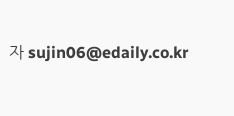자 sujin06@edaily.co.kr